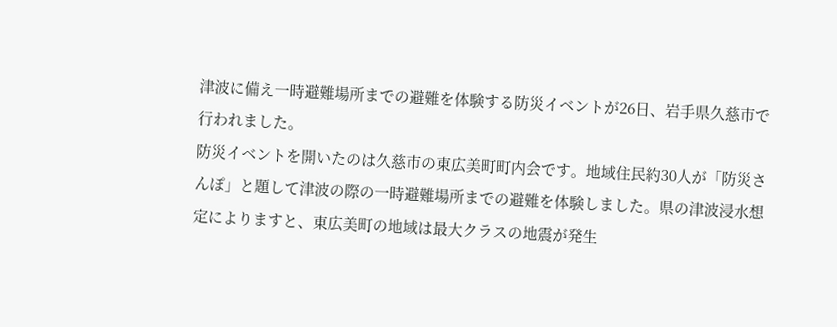津波に備え一時避難場所までの避難を体験する防災イベントが26日、岩手県久慈市で行われました。
防災イベントを開いたのは久慈市の東広美町町内会です。地域住民約30人が「防災さんぽ」と題して津波の際の一時避難場所までの避難を体験しました。県の津波浸水想定によりますと、東広美町の地域は最大クラスの地震が発生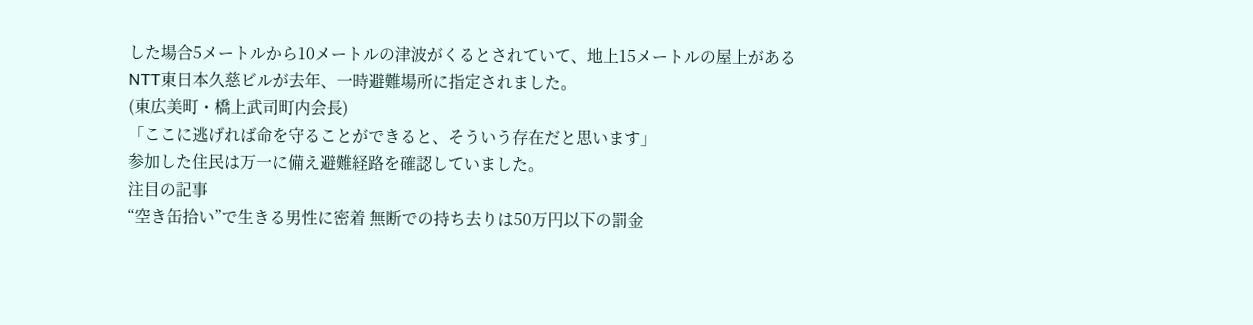した場合5メートルから10メートルの津波がくるとされていて、地上15メートルの屋上があるNTT東日本久慈ビルが去年、一時避難場所に指定されました。
(東広美町・橋上武司町内会長)
「ここに逃げれば命を守ることができると、そういう存在だと思います」
参加した住民は万一に備え避難経路を確認していました。
注目の記事
“空き缶拾い”で生きる男性に密着 無断での持ち去りは50万円以下の罰金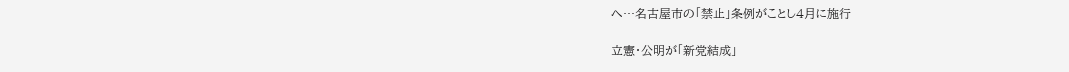へ…名古屋市の「禁止」条例がことし4月に施行

立憲・公明が「新党結成」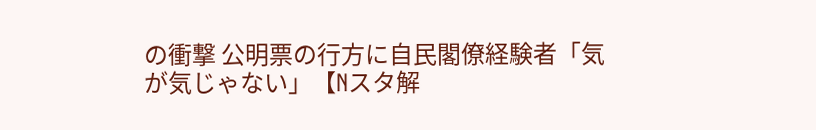の衝撃 公明票の行方に自民閣僚経験者「気が気じゃない」【Nスタ解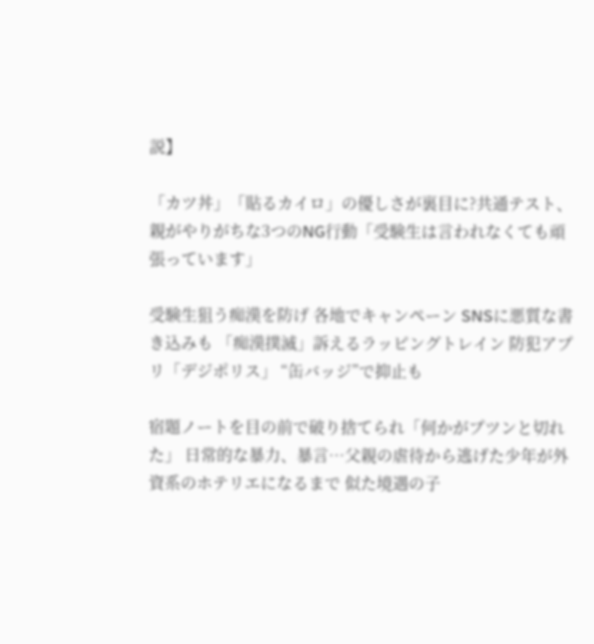説】

「カツ丼」「貼るカイロ」の優しさが裏目に?共通テスト、親がやりがちな3つのNG行動「受験生は言われなくても頑張っています」

受験生狙う痴漢を防げ 各地でキャンペーン SNSに悪質な書き込みも 「痴漢撲滅」訴えるラッピングトレイン 防犯アプリ「デジポリス」 “缶バッジ”で抑止も

宿題ノートを目の前で破り捨てられ「何かがプツンと切れた」 日常的な暴力、暴言…父親の虐待から逃げた少年が外資系のホテリエになるまで 似た境遇の子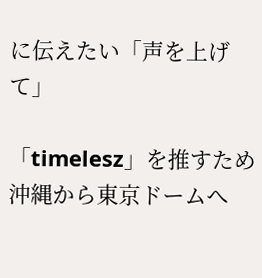に伝えたい「声を上げて」

「timelesz」を推すため沖縄から東京ドームへ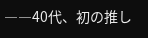――40代、初の推し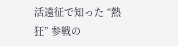活遠征で知った “熱狂” 参戦の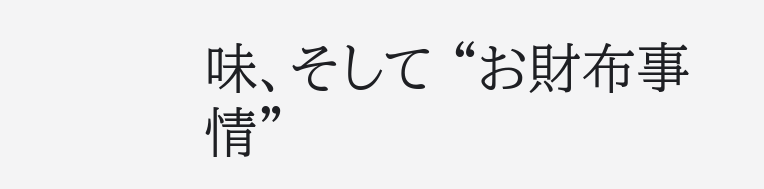味、そして “お財布事情”